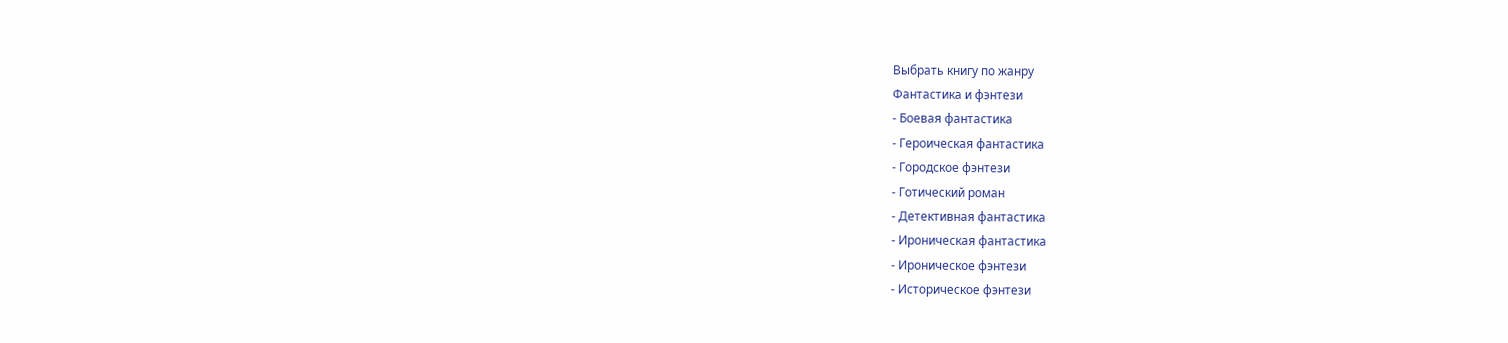Выбрать книгу по жанру
Фантастика и фэнтези
- Боевая фантастика
- Героическая фантастика
- Городское фэнтези
- Готический роман
- Детективная фантастика
- Ироническая фантастика
- Ироническое фэнтези
- Историческое фэнтези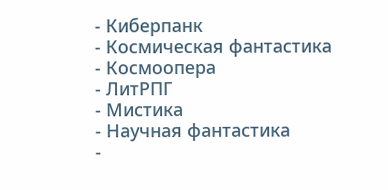- Киберпанк
- Космическая фантастика
- Космоопера
- ЛитРПГ
- Мистика
- Научная фантастика
-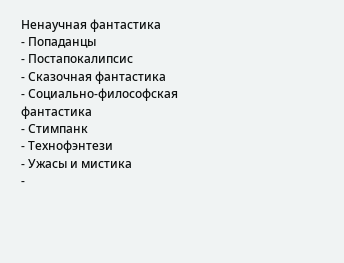Ненаучная фантастика
- Попаданцы
- Постапокалипсис
- Сказочная фантастика
- Социально-философская фантастика
- Стимпанк
- Технофэнтези
- Ужасы и мистика
-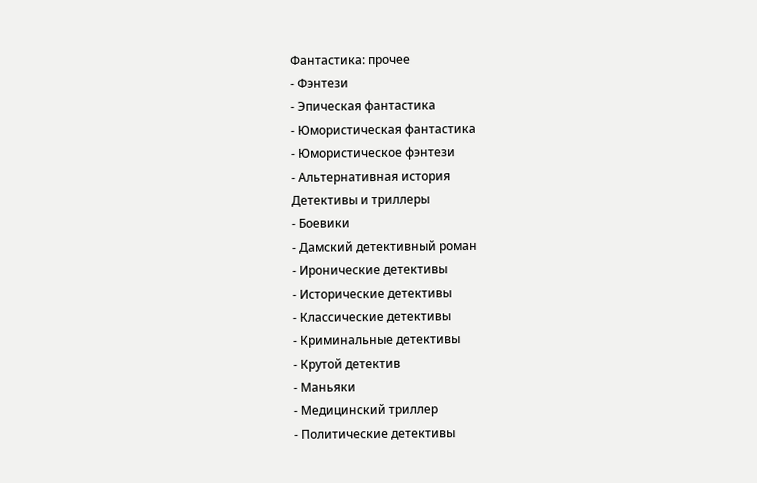Фантастика: прочее
- Фэнтези
- Эпическая фантастика
- Юмористическая фантастика
- Юмористическое фэнтези
- Альтернативная история
Детективы и триллеры
- Боевики
- Дамский детективный роман
- Иронические детективы
- Исторические детективы
- Классические детективы
- Криминальные детективы
- Крутой детектив
- Маньяки
- Медицинский триллер
- Политические детективы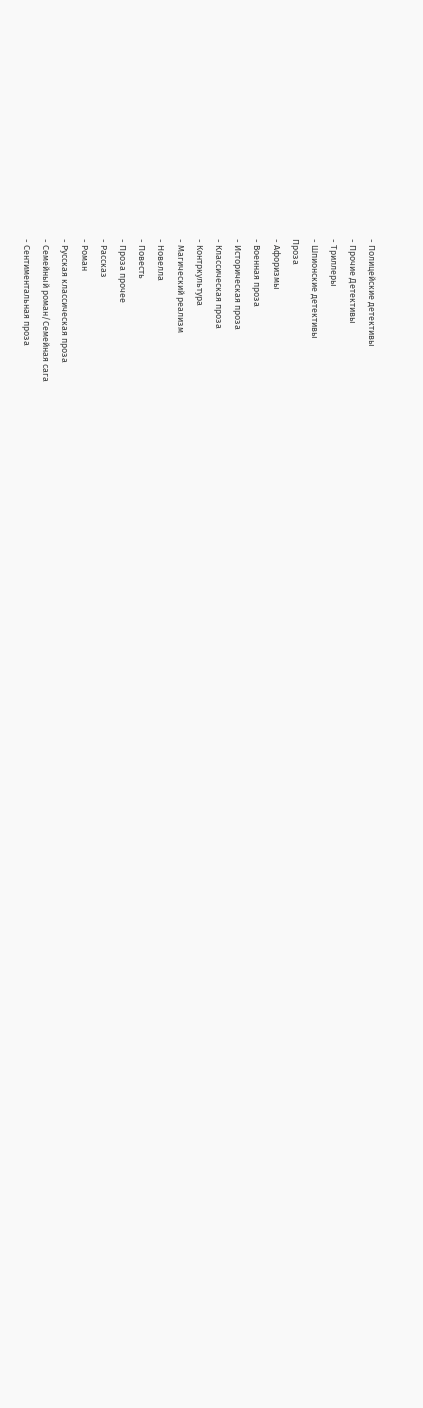- Полицейские детективы
- Прочие Детективы
- Триллеры
- Шпионские детективы
Проза
- Афоризмы
- Военная проза
- Историческая проза
- Классическая проза
- Контркультура
- Магический реализм
- Новелла
- Повесть
- Проза прочее
- Рассказ
- Роман
- Русская классическая проза
- Семейный роман/Семейная сага
- Сентиментальная проза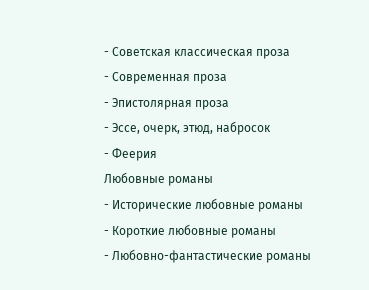- Советская классическая проза
- Современная проза
- Эпистолярная проза
- Эссе, очерк, этюд, набросок
- Феерия
Любовные романы
- Исторические любовные романы
- Короткие любовные романы
- Любовно-фантастические романы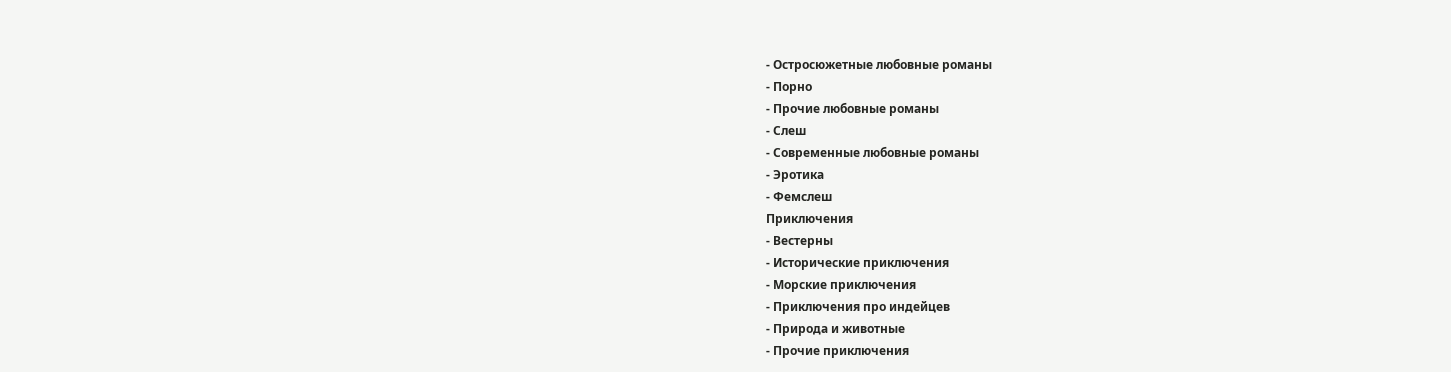- Остросюжетные любовные романы
- Порно
- Прочие любовные романы
- Слеш
- Современные любовные романы
- Эротика
- Фемслеш
Приключения
- Вестерны
- Исторические приключения
- Морские приключения
- Приключения про индейцев
- Природа и животные
- Прочие приключения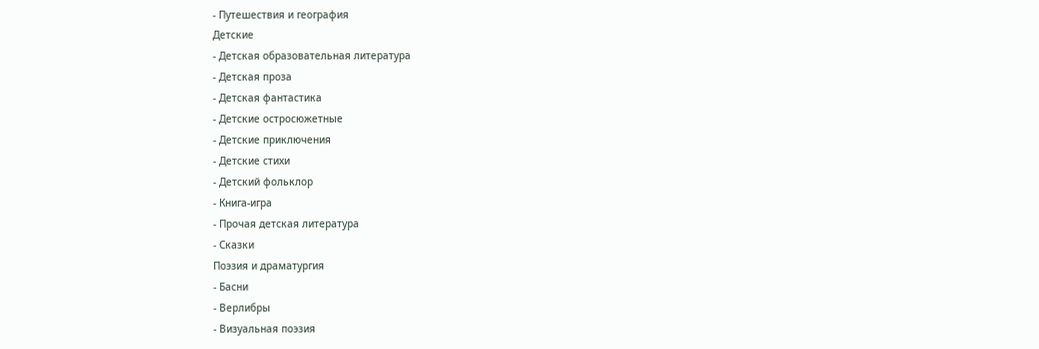- Путешествия и география
Детские
- Детская образовательная литература
- Детская проза
- Детская фантастика
- Детские остросюжетные
- Детские приключения
- Детские стихи
- Детский фольклор
- Книга-игра
- Прочая детская литература
- Сказки
Поэзия и драматургия
- Басни
- Верлибры
- Визуальная поэзия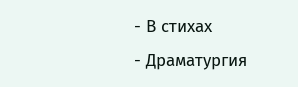- В стихах
- Драматургия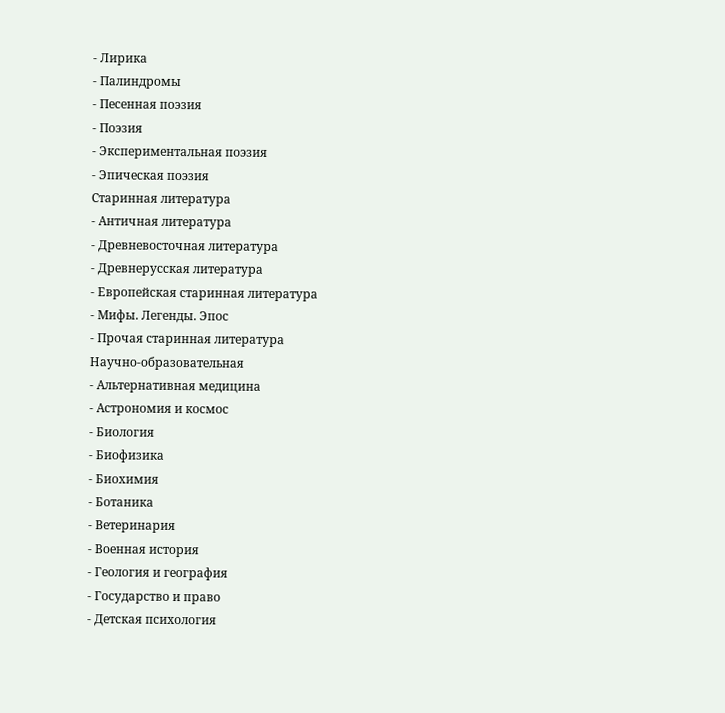- Лирика
- Палиндромы
- Песенная поэзия
- Поэзия
- Экспериментальная поэзия
- Эпическая поэзия
Старинная литература
- Античная литература
- Древневосточная литература
- Древнерусская литература
- Европейская старинная литература
- Мифы. Легенды. Эпос
- Прочая старинная литература
Научно-образовательная
- Альтернативная медицина
- Астрономия и космос
- Биология
- Биофизика
- Биохимия
- Ботаника
- Ветеринария
- Военная история
- Геология и география
- Государство и право
- Детская психология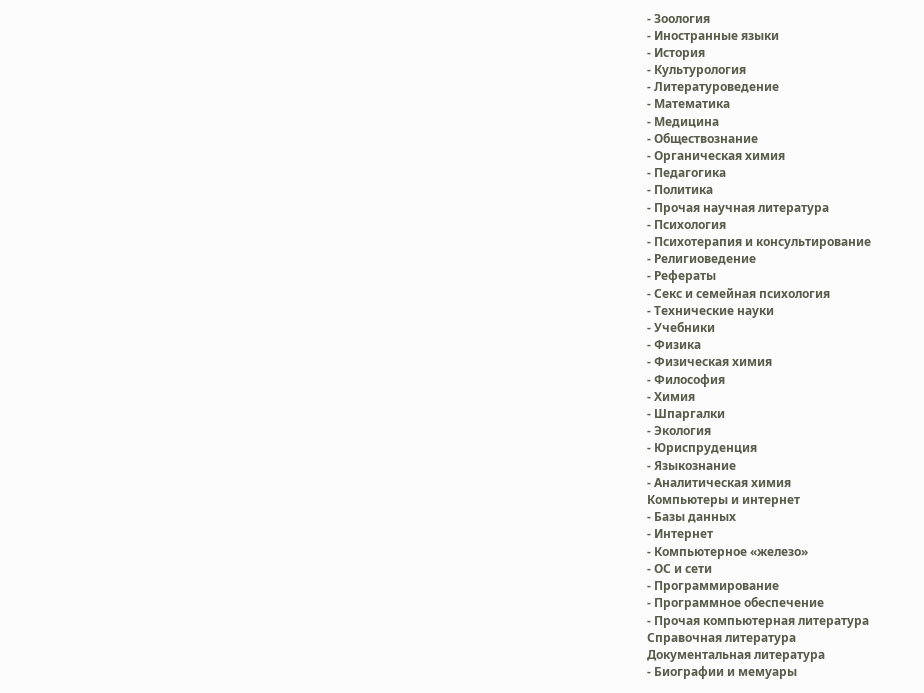- Зоология
- Иностранные языки
- История
- Культурология
- Литературоведение
- Математика
- Медицина
- Обществознание
- Органическая химия
- Педагогика
- Политика
- Прочая научная литература
- Психология
- Психотерапия и консультирование
- Религиоведение
- Рефераты
- Секс и семейная психология
- Технические науки
- Учебники
- Физика
- Физическая химия
- Философия
- Химия
- Шпаргалки
- Экология
- Юриспруденция
- Языкознание
- Аналитическая химия
Компьютеры и интернет
- Базы данных
- Интернет
- Компьютерное «железо»
- ОС и сети
- Программирование
- Программное обеспечение
- Прочая компьютерная литература
Справочная литература
Документальная литература
- Биографии и мемуары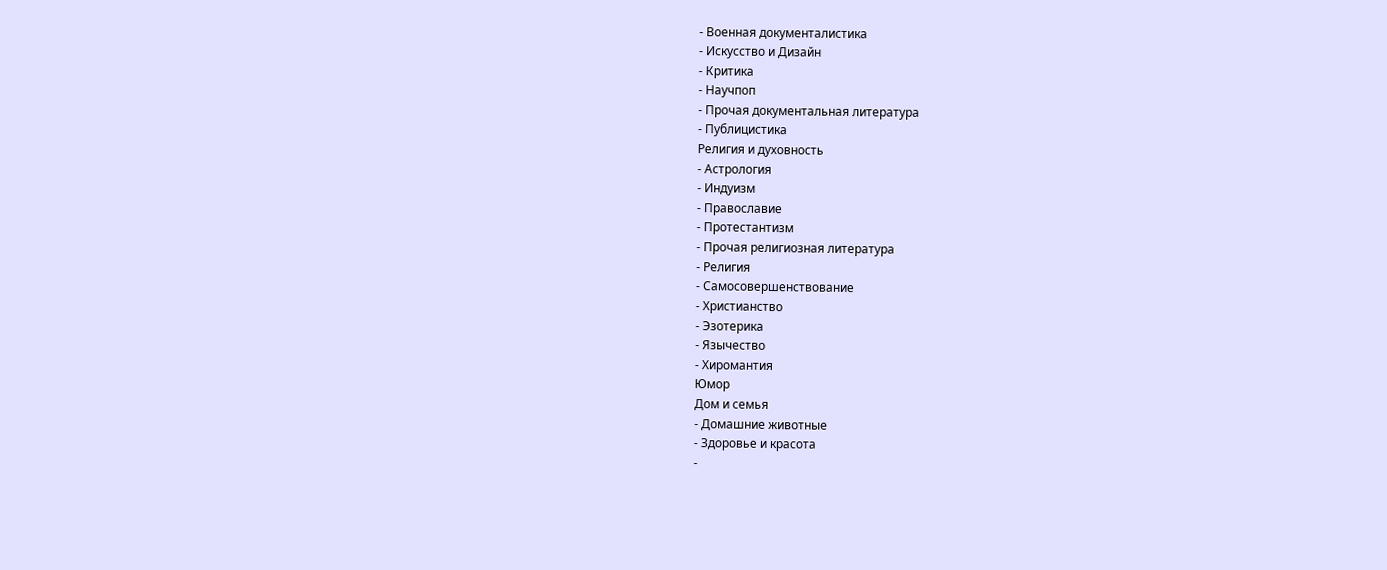- Военная документалистика
- Искусство и Дизайн
- Критика
- Научпоп
- Прочая документальная литература
- Публицистика
Религия и духовность
- Астрология
- Индуизм
- Православие
- Протестантизм
- Прочая религиозная литература
- Религия
- Самосовершенствование
- Христианство
- Эзотерика
- Язычество
- Хиромантия
Юмор
Дом и семья
- Домашние животные
- Здоровье и красота
-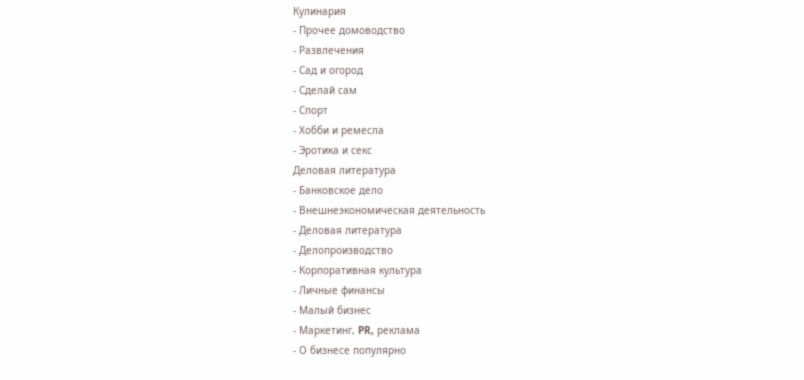Кулинария
- Прочее домоводство
- Развлечения
- Сад и огород
- Сделай сам
- Спорт
- Хобби и ремесла
- Эротика и секс
Деловая литература
- Банковское дело
- Внешнеэкономическая деятельность
- Деловая литература
- Делопроизводство
- Корпоративная культура
- Личные финансы
- Малый бизнес
- Маркетинг, PR, реклама
- О бизнесе популярно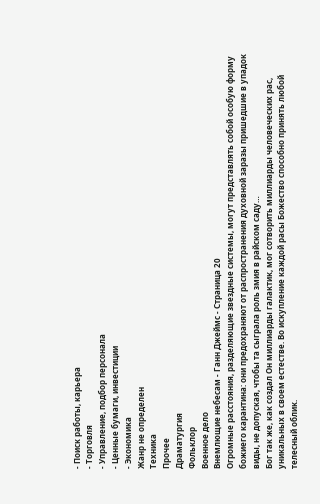- Поиск работы, карьера
- Торговля
- Управление, подбор персонала
- Ценные бумаги, инвестиции
- Экономика
Жанр не определен
Техника
Прочее
Драматургия
Фольклор
Военное дело
Внемлющие небесам - Ганн Джеймс - Страница 20
Огромные расстояния, разделяющие звездные системы, могут представлять собой особую форму божиего карантина: они предохраняют от распространения духовной заразы пришедшие в упадок виды, не допуская, чтобы та сыграла роль змия в райском саду…
Бог так же, как создал Он миллиарды галактик, мог сотворить миллиарды человеческих рас, уникальных в своем естестве. Во искупление каждой расы Божество способно принять любой телесный облик.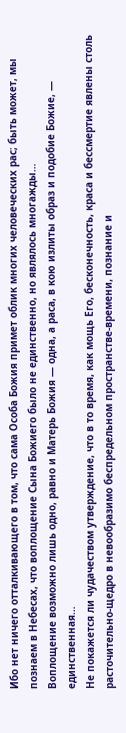Ибо нет ничего отталкивающего в том, что сама Особа Божия примет облик многих человеческих рас; быть может, мы познаем в Небесах, что воплощение Сына Божиего было не единственно, но являлось многажды…
Воплощение возможно лишь одно, равно и Матерь Божия — одна, а раса, в кою излиты образ и подобие Божие, — единственная…
Не покажется ли чудачеством утверждение, что в то время, как мощь Его, бесконечность, краса и бессмертие явлены столь расточительно-щедро в невообразимо беспредельном пространстве-времени, познание и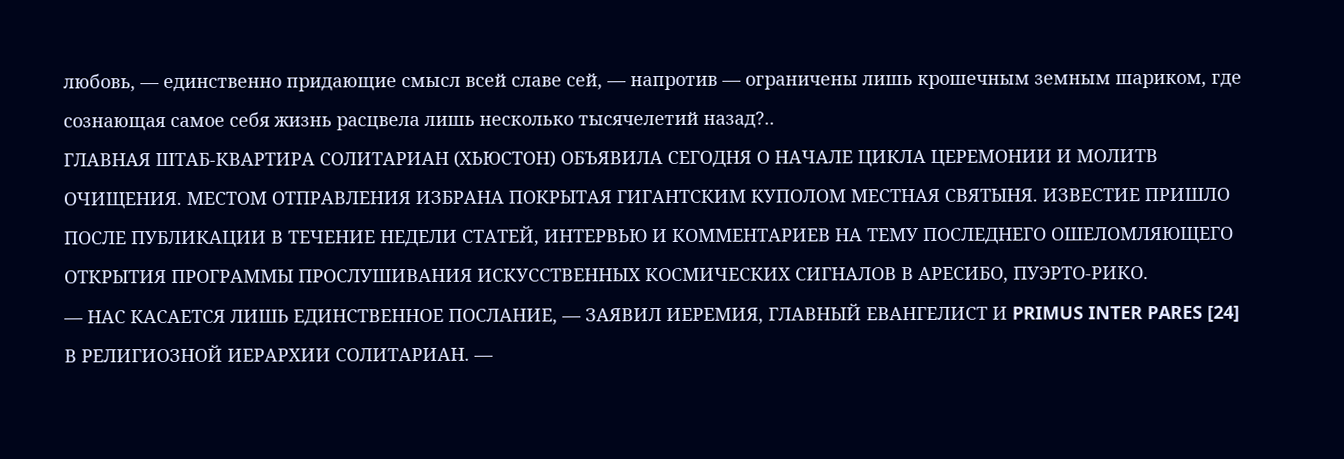любовь, — единственно придающие смысл всей славе сей, — напротив — ограничены лишь крошечным земным шариком, где сознающая самое себя жизнь расцвела лишь несколько тысячелетий назад?..
ГЛАВНАЯ ШТАБ-КВАРТИРА СОЛИТАРИАН (ХЬЮСТОН) ОБЪЯВИЛА СЕГОДНЯ О НАЧАЛЕ ЦИКЛА ЦЕРЕМОНИИ И МОЛИТВ ОЧИЩЕНИЯ. МЕСТОМ ОТПРАВЛЕНИЯ ИЗБРАНА ПОКРЫТАЯ ГИГАНТСКИМ КУПОЛОМ МЕСТНАЯ СВЯТЫНЯ. ИЗВЕСТИЕ ПРИШЛО ПОСЛЕ ПУБЛИКАЦИИ В ТЕЧЕНИЕ НЕДЕЛИ СТАТЕЙ, ИНТЕРВЬЮ И КОММЕНТАРИЕВ НА ТЕМУ ПОСЛЕДНЕГО ОШЕЛОМЛЯЮЩЕГО ОТКРЫТИЯ ПРОГРАММЫ ПРОСЛУШИВАНИЯ ИСКУССТВЕННЫХ КОСМИЧЕСКИХ СИГНАЛОВ В АРЕСИБО, ПУЭРТО-РИКО.
— НАС КАСАЕТСЯ ЛИШЬ ЕДИНСТВЕННОЕ ПОСЛАНИЕ, — ЗАЯВИЛ ИЕРЕМИЯ, ГЛАВНЫЙ ЕВАНГЕЛИСТ И PRIMUS INTER PARES [24] В РЕЛИГИОЗНОЙ ИЕРАРХИИ СОЛИТАРИАН. —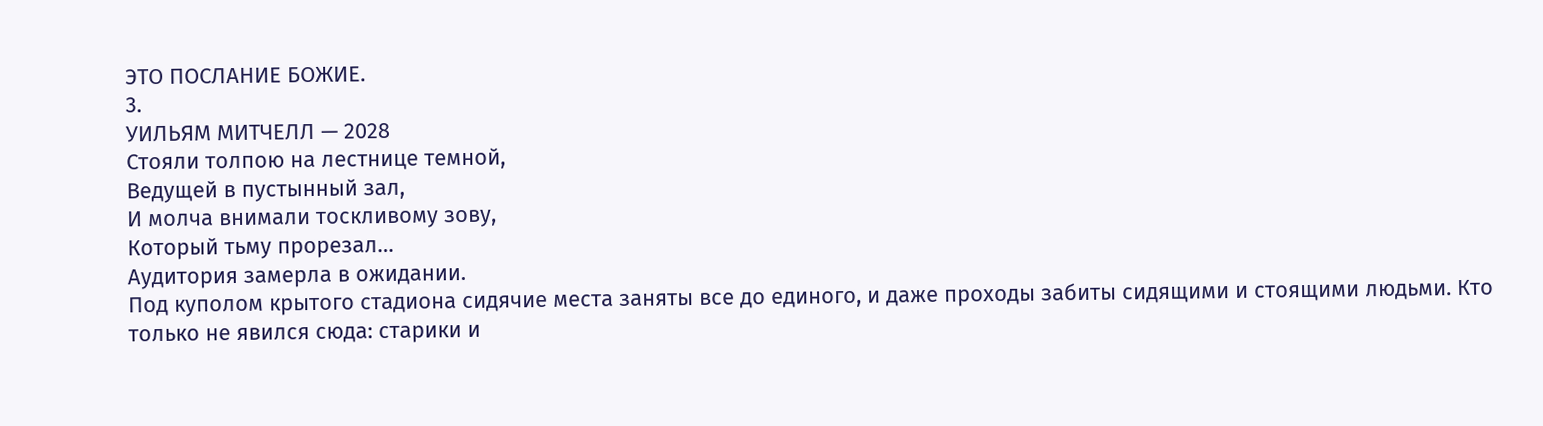ЭТО ПОСЛАНИЕ БОЖИЕ.
3.
УИЛЬЯМ МИТЧЕЛЛ — 2028
Стояли толпою на лестнице темной,
Ведущей в пустынный зал,
И молча внимали тоскливому зову,
Который тьму прорезал…
Аудитория замерла в ожидании.
Под куполом крытого стадиона сидячие места заняты все до единого, и даже проходы забиты сидящими и стоящими людьми. Кто только не явился сюда: старики и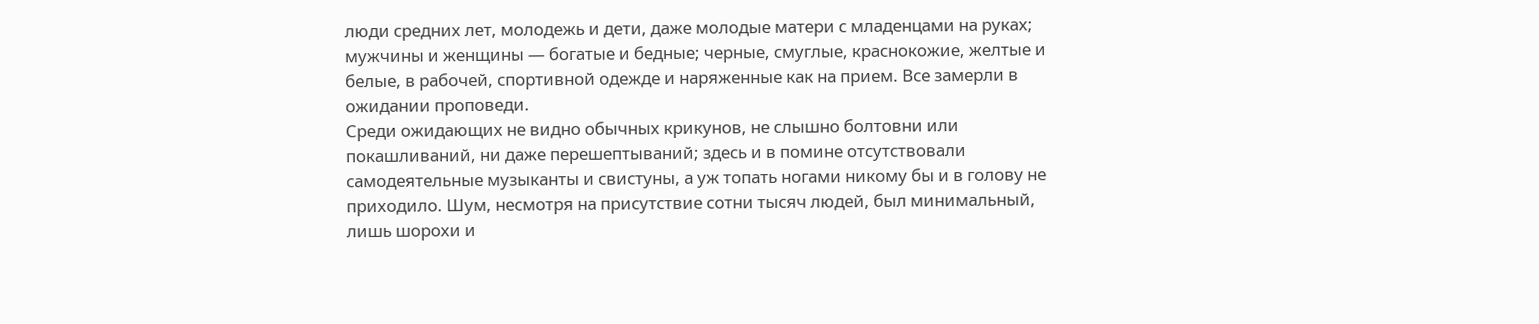люди средних лет, молодежь и дети, даже молодые матери с младенцами на руках; мужчины и женщины — богатые и бедные; черные, смуглые, краснокожие, желтые и белые, в рабочей, спортивной одежде и наряженные как на прием. Все замерли в ожидании проповеди.
Среди ожидающих не видно обычных крикунов, не слышно болтовни или покашливаний, ни даже перешептываний; здесь и в помине отсутствовали самодеятельные музыканты и свистуны, а уж топать ногами никому бы и в голову не приходило. Шум, несмотря на присутствие сотни тысяч людей, был минимальный, лишь шорохи и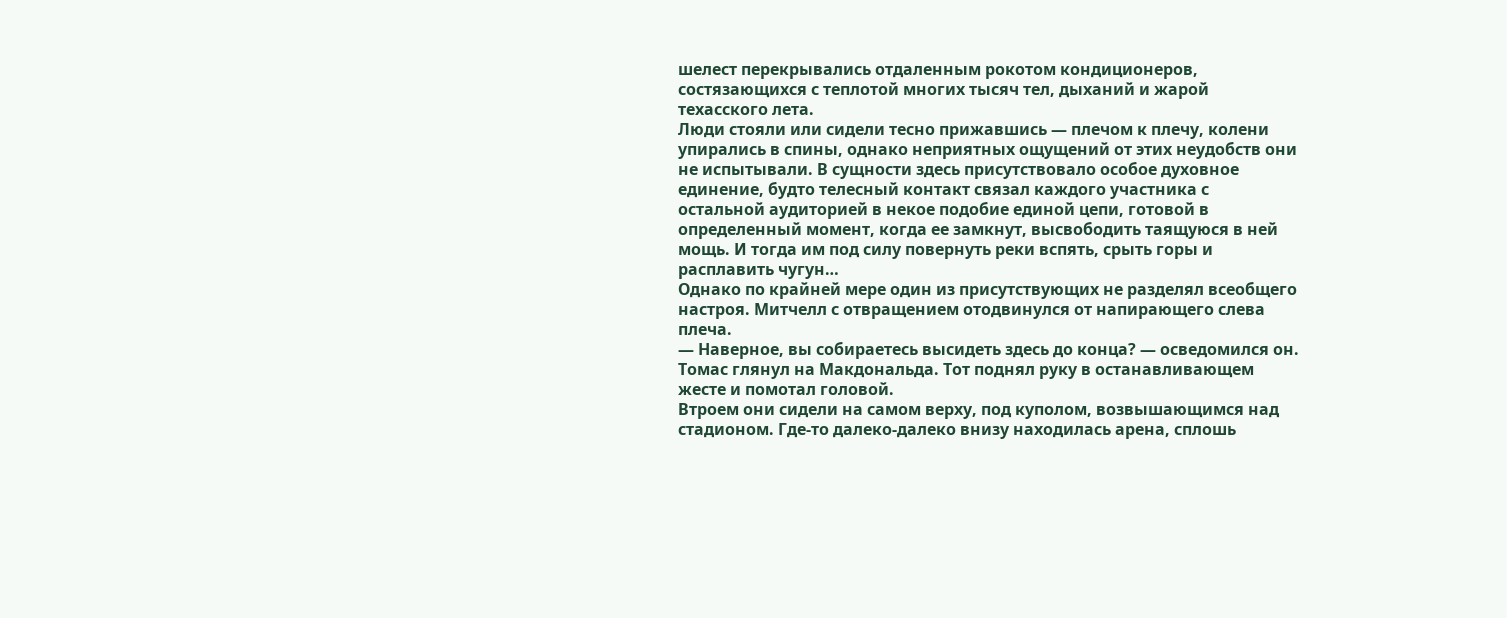шелест перекрывались отдаленным рокотом кондиционеров, состязающихся с теплотой многих тысяч тел, дыханий и жарой техасского лета.
Люди стояли или сидели тесно прижавшись — плечом к плечу, колени упирались в спины, однако неприятных ощущений от этих неудобств они не испытывали. В сущности здесь присутствовало особое духовное единение, будто телесный контакт связал каждого участника с остальной аудиторией в некое подобие единой цепи, готовой в определенный момент, когда ее замкнут, высвободить таящуюся в ней мощь. И тогда им под силу повернуть реки вспять, срыть горы и расплавить чугун…
Однако по крайней мере один из присутствующих не разделял всеобщего настроя. Митчелл с отвращением отодвинулся от напирающего слева плеча.
— Наверное, вы собираетесь высидеть здесь до конца? — осведомился он.
Томас глянул на Макдональда. Тот поднял руку в останавливающем жесте и помотал головой.
Втроем они сидели на самом верху, под куполом, возвышающимся над стадионом. Где-то далеко-далеко внизу находилась арена, сплошь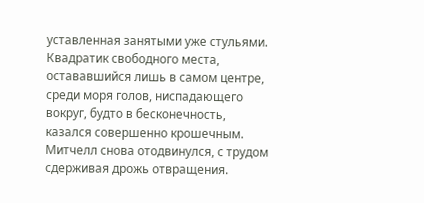уставленная занятыми уже стульями. Квадратик свободного места, остававшийся лишь в самом центре, среди моря голов, ниспадающего вокруг, будто в бесконечность, казался совершенно крошечным.
Митчелл снова отодвинулся, с трудом сдерживая дрожь отвращения.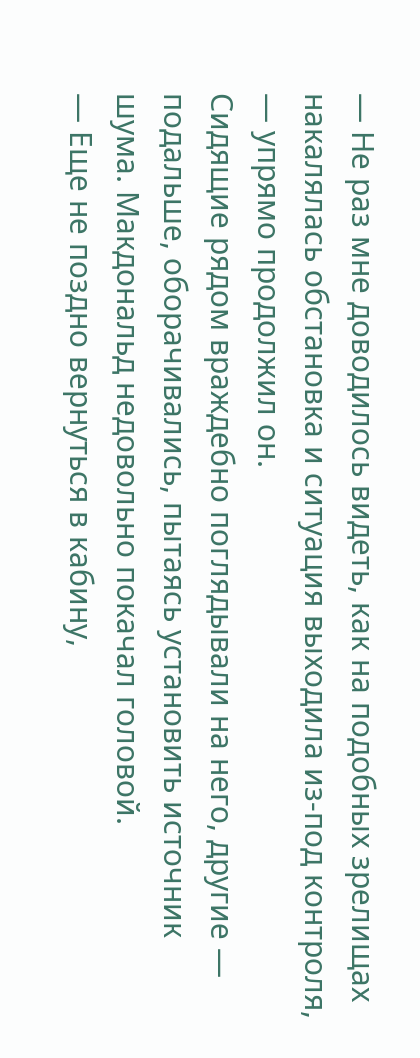— Не раз мне доводилось видеть, как на подобных зрелищах накалялась обстановка и ситуация выходила из-под контроля, — упрямо продолжил он.
Сидящие рядом враждебно поглядывали на него, другие — подальше, оборачивались, пытаясь установить источник шума. Макдональд недовольно покачал головой.
— Еще не поздно вернуться в кабину,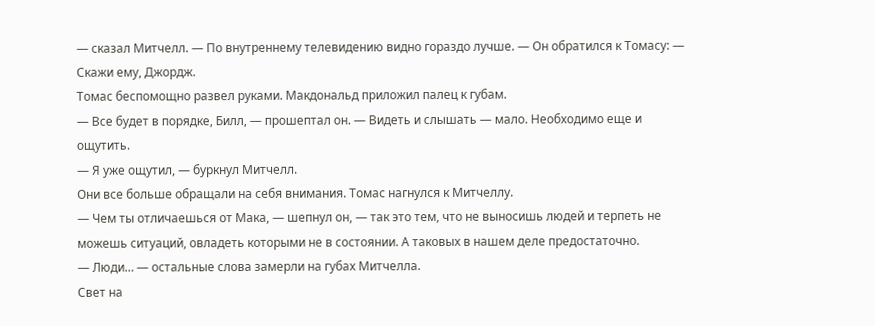— сказал Митчелл. — По внутреннему телевидению видно гораздо лучше. — Он обратился к Томасу: — Скажи ему, Джордж.
Томас беспомощно развел руками. Макдональд приложил палец к губам.
— Все будет в порядке, Билл, — прошептал он. — Видеть и слышать — мало. Необходимо еще и ощутить.
— Я уже ощутил, — буркнул Митчелл.
Они все больше обращали на себя внимания. Томас нагнулся к Митчеллу.
— Чем ты отличаешься от Мака, — шепнул он, — так это тем, что не выносишь людей и терпеть не можешь ситуаций, овладеть которыми не в состоянии. А таковых в нашем деле предостаточно.
— Люди… — остальные слова замерли на губах Митчелла.
Свет на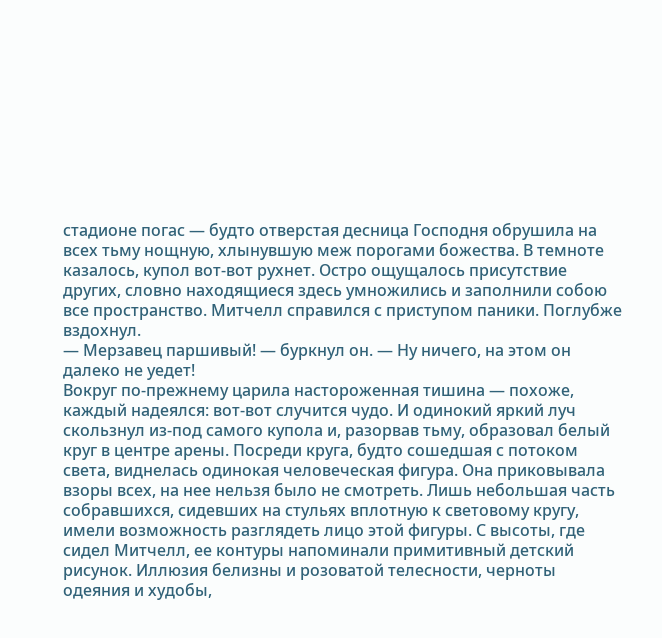стадионе погас — будто отверстая десница Господня обрушила на всех тьму нощную, хлынувшую меж порогами божества. В темноте казалось, купол вот-вот рухнет. Остро ощущалось присутствие других, словно находящиеся здесь умножились и заполнили собою все пространство. Митчелл справился с приступом паники. Поглубже вздохнул.
— Мерзавец паршивый! — буркнул он. — Ну ничего, на этом он далеко не уедет!
Вокруг по-прежнему царила настороженная тишина — похоже, каждый надеялся: вот-вот случится чудо. И одинокий яркий луч скользнул из-под самого купола и, разорвав тьму, образовал белый круг в центре арены. Посреди круга, будто сошедшая с потоком света, виднелась одинокая человеческая фигура. Она приковывала взоры всех, на нее нельзя было не смотреть. Лишь небольшая часть собравшихся, сидевших на стульях вплотную к световому кругу, имели возможность разглядеть лицо этой фигуры. С высоты, где сидел Митчелл, ее контуры напоминали примитивный детский рисунок. Иллюзия белизны и розоватой телесности, черноты одеяния и худобы,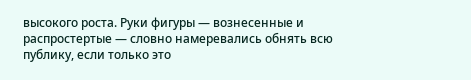высокого роста. Руки фигуры — вознесенные и распростертые — словно намеревались обнять всю публику, если только это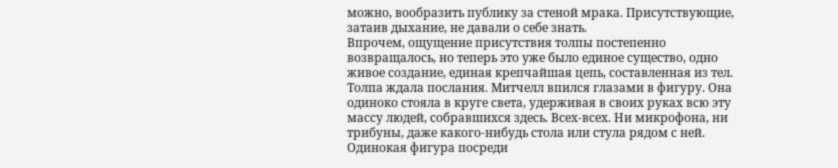можно, вообразить публику за стеной мрака. Присутствующие, затаив дыхание, не давали о себе знать.
Впрочем, ощущение присутствия толпы постепенно возвращалось, но теперь это уже было единое существо, одно живое создание, единая крепчайшая цепь, составленная из тел. Толпа ждала послания. Митчелл впился глазами в фигуру. Она одиноко стояла в круге света, удерживая в своих руках всю эту массу людей, собравшихся здесь. Всех-всех. Ни микрофона, ни трибуны, даже какого-нибудь стола или стула рядом с ней. Одинокая фигура посреди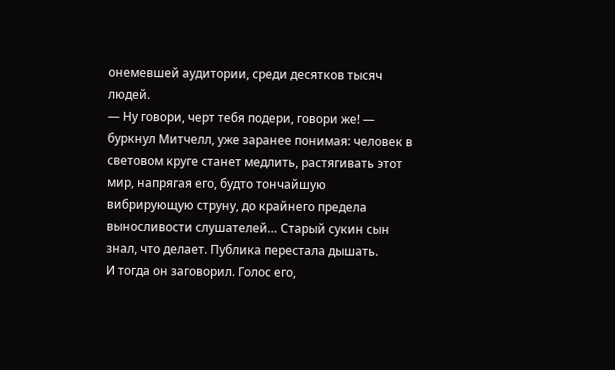онемевшей аудитории, среди десятков тысяч людей.
— Ну говори, черт тебя подери, говори же! — буркнул Митчелл, уже заранее понимая: человек в световом круге станет медлить, растягивать этот мир, напрягая его, будто тончайшую вибрирующую струну, до крайнего предела выносливости слушателей… Старый сукин сын знал, что делает. Публика перестала дышать.
И тогда он заговорил. Голос его,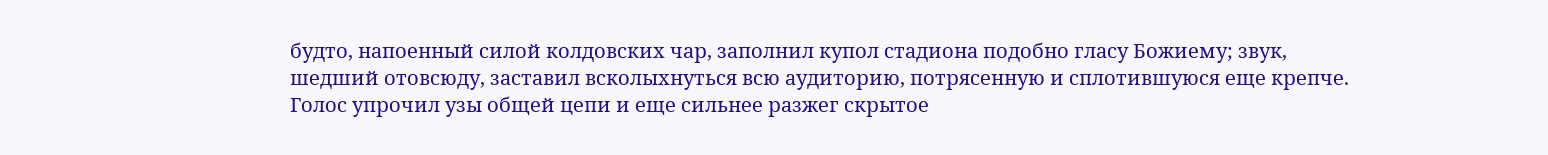будто, напоенный силой колдовских чар, заполнил купол стадиона подобно гласу Божиему; звук, шедший отовсюду, заставил всколыхнуться всю аудиторию, потрясенную и сплотившуюся еще крепче. Голос упрочил узы общей цепи и еще сильнее разжег скрытое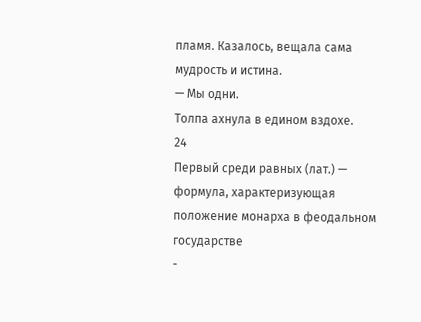пламя. Казалось, вещала сама мудрость и истина.
— Мы одни.
Толпа ахнула в едином вздохе.
24
Первый среди равных (лат.) — формула, характеризующая положение монарха в феодальном государстве
-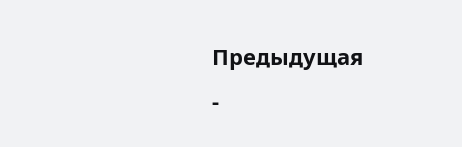Предыдущая
-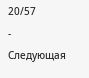20/57
- Следующая